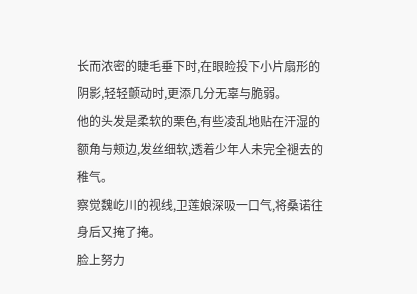长而浓密的睫毛垂下时,在眼睑投下小片扇形的阴影,轻轻颤动时,更添几分无辜与脆弱。
他的头发是柔软的栗色,有些凌乱地贴在汗湿的额角与颊边,发丝细软,透着少年人未完全褪去的稚气。
察觉魏屹川的视线,卫莲娘深吸一口气,将桑诺往身后又掩了掩。
脸上努力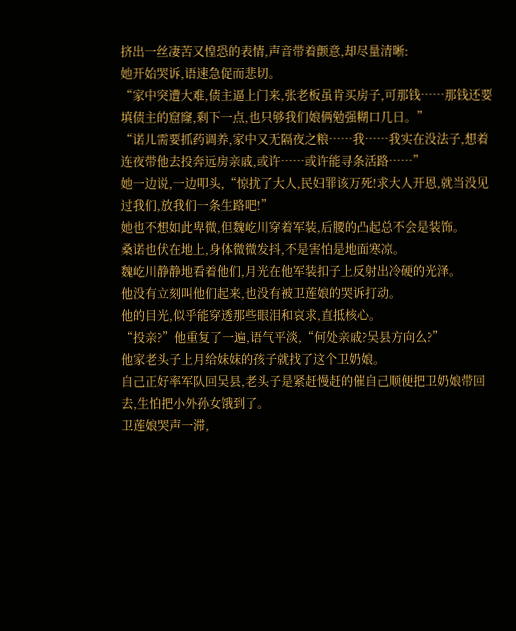挤出一丝凄苦又惶恐的表情,声音带着颤意,却尽量清晰:
她开始哭诉,语速急促而悲切。
“家中突遭大难,债主逼上门来,张老板虽肯买房子,可那钱……那钱还要填债主的窟窿,剩下一点,也只够我们娘俩勉强糊口几日。”
“诺儿需要抓药调养,家中又无隔夜之粮……我……我实在没法子,想着连夜带他去投奔远房亲戚,或许……或许能寻条活路……”
她一边说,一边叩头,“惊扰了大人,民妇罪该万死!求大人开恩,就当没见过我们,放我们一条生路吧!”
她也不想如此卑微,但魏屹川穿着军装,后腰的凸起总不会是装饰。
桑诺也伏在地上,身体微微发抖,不是害怕是地面寒凉。
魏屹川静静地看着他们,月光在他军装扣子上反射出冷硬的光泽。
他没有立刻叫他们起来,也没有被卫莲娘的哭诉打动。
他的目光,似乎能穿透那些眼泪和哀求,直抵核心。
“投亲?”他重复了一遍,语气平淡,“何处亲戚?吴县方向么?”
他家老头子上月给妹妹的孩子就找了这个卫奶娘。
自己正好率军队回吴县,老头子是紧赶慢赶的催自己顺便把卫奶娘带回去,生怕把小外孙女饿到了。
卫莲娘哭声一滞,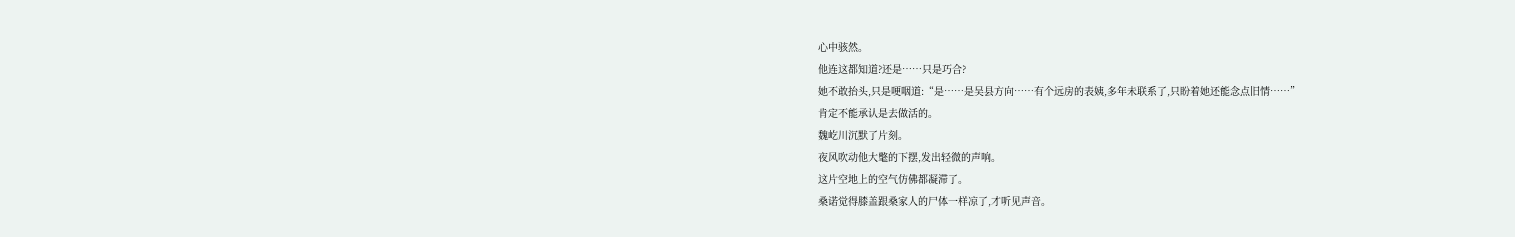心中骇然。
他连这都知道?还是……只是巧合?
她不敢抬头,只是哽咽道:“是……是吴县方向……有个远房的表姨,多年未联系了,只盼着她还能念点旧情……”
肯定不能承认是去做活的。
魏屹川沉默了片刻。
夜风吹动他大氅的下摆,发出轻微的声响。
这片空地上的空气仿佛都凝滞了。
桑诺觉得膝盖跟桑家人的尸体一样凉了,才听见声音。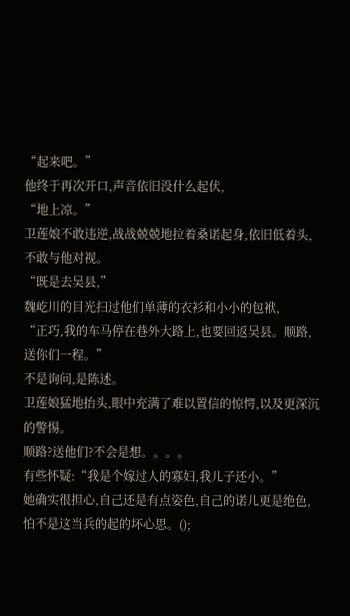“起来吧。”
他终于再次开口,声音依旧没什么起伏,
“地上凉。”
卫莲娘不敢违逆,战战兢兢地拉着桑诺起身,依旧低着头,不敢与他对视。
“既是去吴县,”
魏屹川的目光扫过他们单薄的衣衫和小小的包袱,
“正巧,我的车马停在巷外大路上,也要回返吴县。顺路,送你们一程。”
不是询问,是陈述。
卫莲娘猛地抬头,眼中充满了难以置信的惊愕,以及更深沉的警惕。
顺路?送他们?不会是想。。。。
有些怀疑:“我是个嫁过人的寡妇,我儿子还小。”
她确实很担心,自己还是有点姿色,自己的诺儿更是绝色,怕不是这当兵的起的坏心思。();